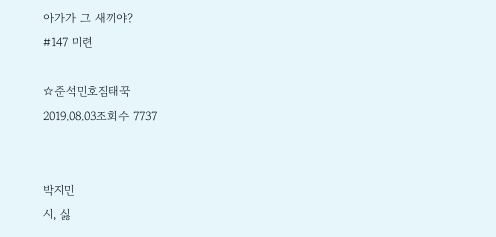아가가 그 새끼야?
#147 미련

☆준석민호짐태꾹
2019.08.03조회수 7737


박지민
시, 싫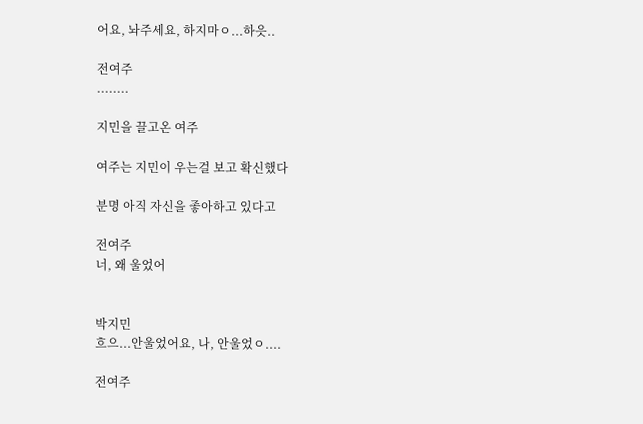어요, 놔주세요, 하지마ㅇ...하읏..

전여주
........

지민을 끌고온 여주

여주는 지민이 우는걸 보고 확신했다

분명 아직 자신을 좋아하고 있다고

전여주
너, 왜 울었어


박지민
흐으...안울었어요, 나, 안울었ㅇ....

전여주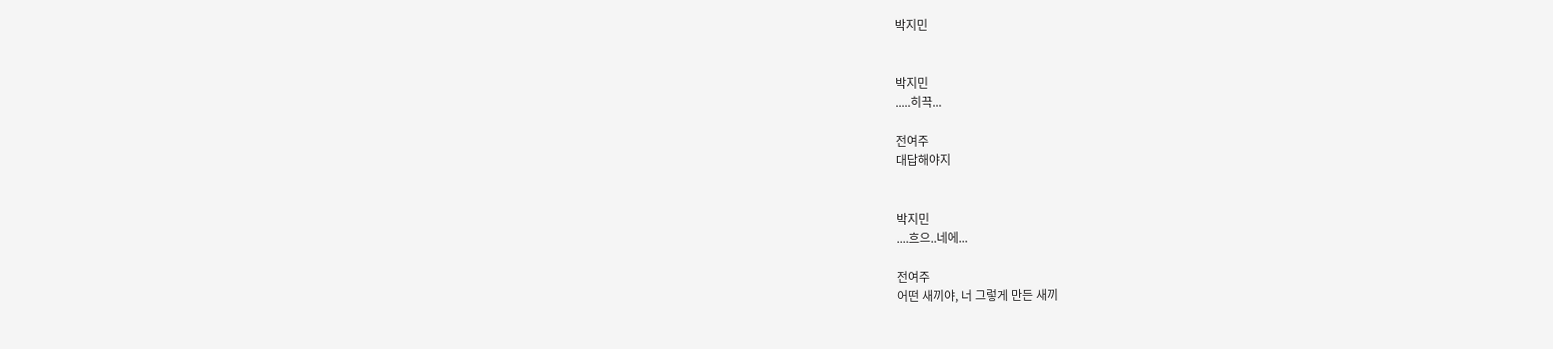박지민


박지민
.....히끅...

전여주
대답해야지


박지민
....흐으..네에...

전여주
어떤 새끼야, 너 그렇게 만든 새끼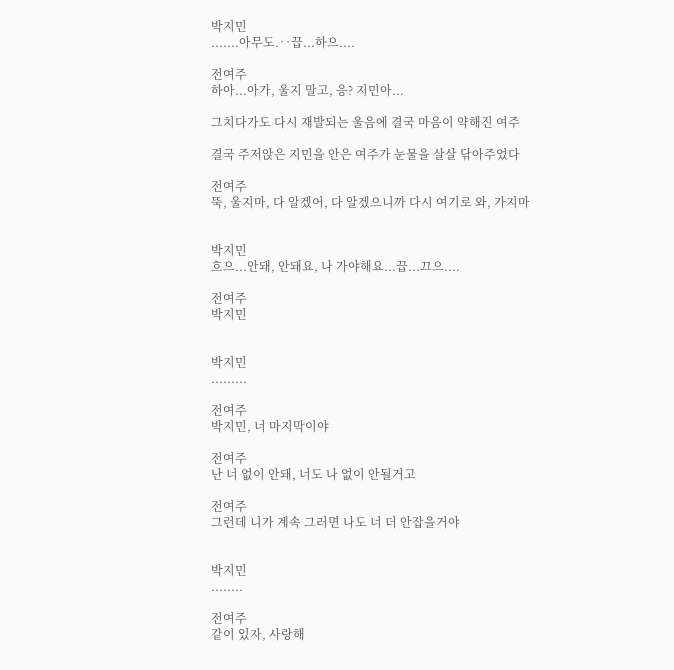박지민
.......아무도.‥끕...하으....

전여주
하아...아가, 울지 말고, 응? 지민아...

그치다가도 다시 재발되는 울음에 결국 마음이 약해진 여주

결국 주저앉은 지민을 안은 여주가 눈물을 살살 닦아주었다

전여주
뚝, 울지마, 다 알겠어, 다 알겠으니까 다시 여기로 와, 가지마


박지민
흐으...안돼, 안돼요, 나 가야해요...끕...끄으....

전여주
박지민


박지민
.........

전여주
박지민, 너 마지막이야

전여주
난 너 없이 안돼, 너도 나 없이 안될거고

전여주
그런데 니가 계속 그러면 나도 너 더 안잡을거야


박지민
........

전여주
같이 있자, 사랑해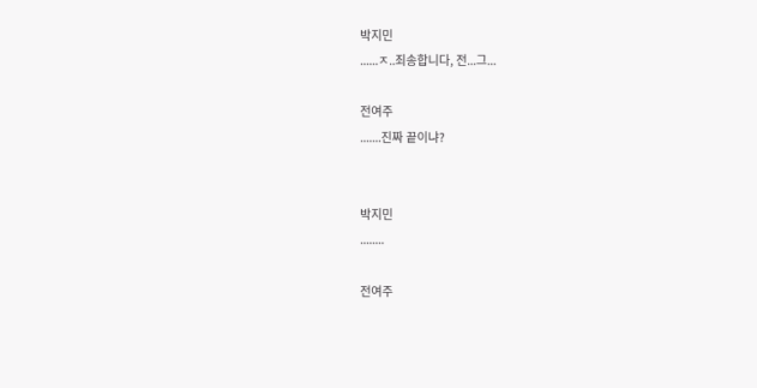박지민
......ㅈ..죄송합니다, 전...그...

전여주
.......진짜 끝이냐?


박지민
........

전여주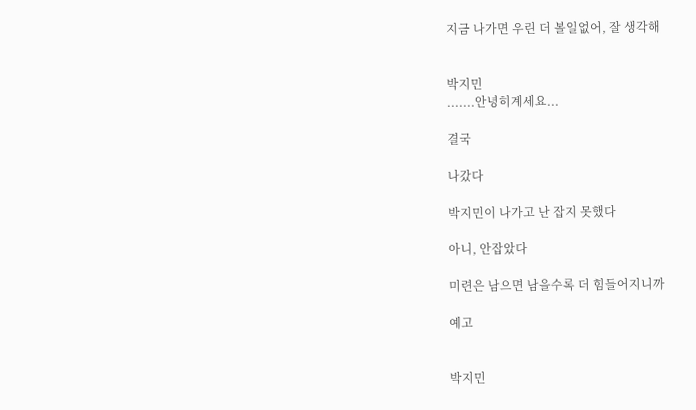지금 나가면 우린 더 볼일없어, 잘 생각해


박지민
.......안녕히계세요...

결국

나갔다

박지민이 나가고 난 잡지 못했다

아니, 안잡았다

미련은 남으면 남을수록 더 힘들어지니까

예고


박지민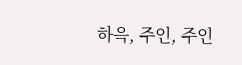하윽, 주인, 주인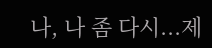나, 나 좀 다시...제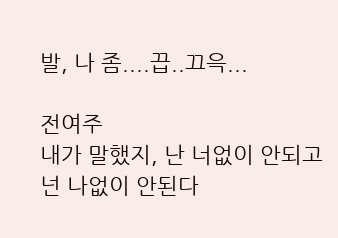발, 나 좀....끕..끄윽...

전여주
내가 말했지, 난 너없이 안되고 넌 나없이 안된다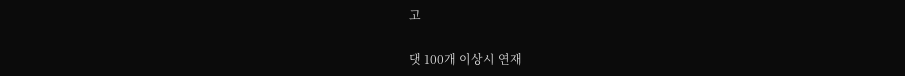고

댓 100개 이상시 연재